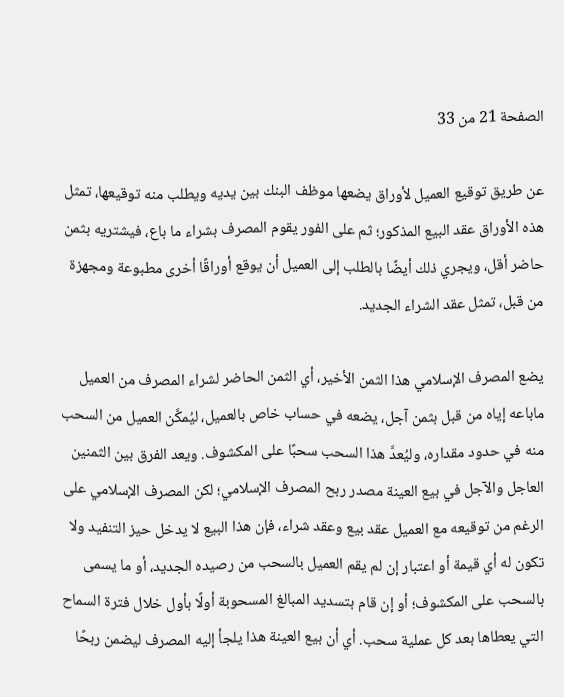الصفحة 21 من 33

عن طريق توقيع العميل لأوراق يضعها موظف البنك بين يديه ويطلب منه توقيعها، تمثل هذه الأوراق عقد البيع المذكور؛ ثم على الفور يقوم المصرف بشراء ما باع، فيشتريه بثمن حاضر أقل، ويجري ذلك أيضًا بالطلب إلى العميل أن يوقع أوراقًا أخرى مطبوعة ومجهزة من قبل، تمثل عقد الشراء الجديد.

يضع المصرف الإسلامي هذا الثمن الأخير، أي الثمن الحاضر لشراء المصرف من العميل ماباعه إياه من قبل بثمن آجل، يضعه في حساب خاص بالعميل، ليُمكَّن العميل من السحب منه في حدود مقداره، وليُعدَّ هذا السحب سحبًا على المكشوف. ويعد الفرق بين الثمنين العاجل والآجل في بيع العينة مصدر ربح المصرف الإسلامي؛ لكن المصرف الإسلامي على الرغم من توقيعه مع العميل عقد بيع وعقد شراء، فإن هذا البيع لا يدخل حيز التنفيد ولا تكون له أي قيمة أو اعتبار إن لم يقم العميل بالسحب من رصيده الجديد، أو ما يسمى بالسحب على المكشوف؛ أو إن قام بتسديد المبالغ المسحوبة أولًا بأول خلال فترة السماح التي يعطاها بعد كل عملية سحب. أي أن بيع العينة هذا يلجأ إليه المصرف ليضمن ربحًا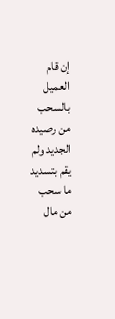إن قام العميل بالسحب من رصيده الجديد ولم يقم بتسديد ما سحب من مال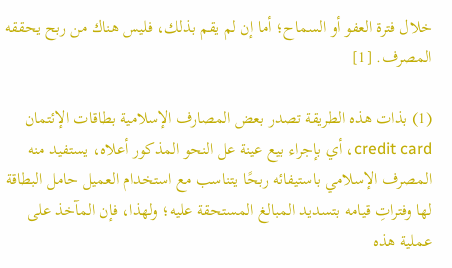خلال فترة العفو أو السماح؛ أما إن لم يقم بذلك، فليس هناك من ربح يحققه المصرف. [1]

(1) بذات هذه الطريقة تصدر بعض المصارف الإسلامية بطاقات الإئتمان credit card، أي بإجراء بيع عينة عل النحو المذكور أعلاه، يستفيد منه المصرف الإسلامي باستيفائه ربحًا يتناسب مع استخدام العميل حامل البطاقة لها وفتراتِ قيامه بتسديد المبالغ المستحقة عليه؛ ولهذا، فإن المآخذ على عملية هذه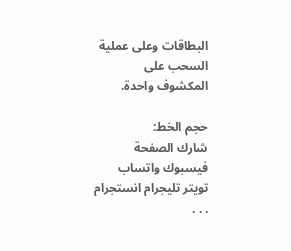البطاقات وعلى عملية السحب على المكشوف واحدة.

حجم الخط:
شارك الصفحة
فيسبوك واتساب تويتر تليجرام انستجرام
. . .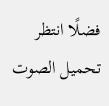فضلًا انتظر تحميل الصوت